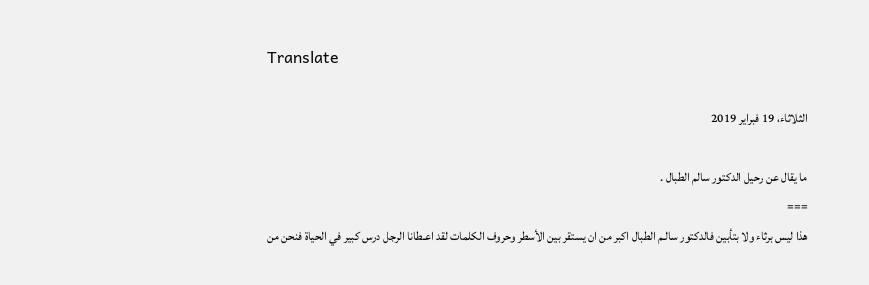Translate

الثلاثاء، 19 فبراير 2019

ما يقال عن رحيل الدكتور سالم الطبال .
===
هذا ليس برثاء ولا بتأبين فالدكتور سالـم الطبال اكبر من ان يستقر بين الأسطر وحروف الكلمات لقد اعـطانا الرجل درس كبير في الحياة فنحن من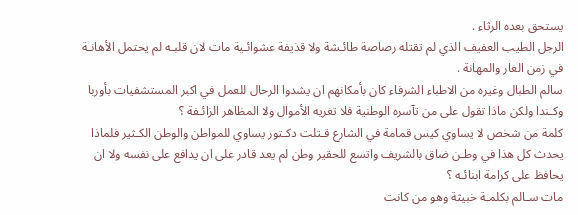يستحق بعده الرثاء .
الرجل الطيب العفيف الذي لم تقتله رصاصة طائـشة ولا قذيفة عشوائـية مات لان قلبـه لم يحتمل الأهانـة في زمن العار والمهانة .
سالم الطبال وغيره من الاطباء الشرفاء كان بأمكانهم ان يشدوا الرحال للعمل في اكبر المستشفيات بأوربا وكـندا ولكن ماذا تقول على من تآسره الوطنية فلا تغريه الأموال ولا المظاهر الزائـفة ؟
كلمة من شخص لا يساوي كيس قمامة في الشارع قـتلت دكـتور يساوي للمواطن والوطن الكـثير فلماذا يحدث كل هذا في وطـن ضاق بالشريف واتسع للحقير وطن لم يعد قادر على ان يدافع على نفسه ولا ان يحافظ على كرامة ابنائـه ؟
مات سـالم بكلمـة خبيثة وهو من كانت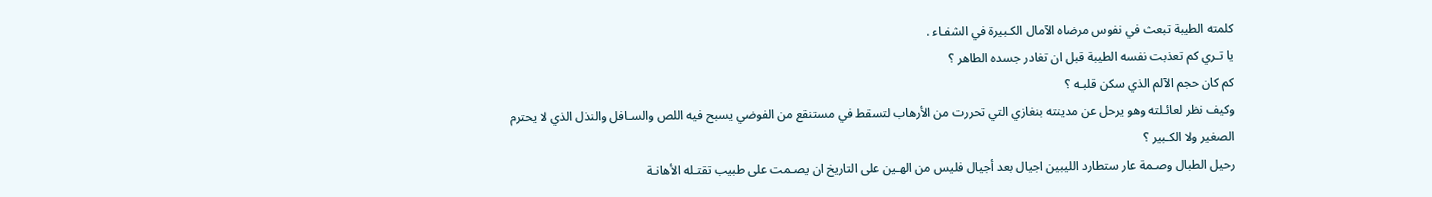كلمته الطيبة تبعث في نفوس مرضاه الآمال الكـبيرة في الشفـاء .
يا تـري كم تعذبت نفسه الطيبة قبل ان تغادر جسده الطاهر ؟
كم كان حجم الآلم الذي سكن قلبـه ؟
وكيف نظر لعائـلته وهو يرحل عن مدينته بنغازي التي تحررت من الأرهاب لتسقط في مستنقع من الفوضي يسبح فيه اللص والسـافل والنذل الذي لا يحترم الصغير ولا الكـبير ؟
رحيل الطبال وصـمة عار ستطارد الليبين اجيال بعد أجيال فليس من الهـين على التاريخ ان يصـمت على طبيب تقتـله الأهانـة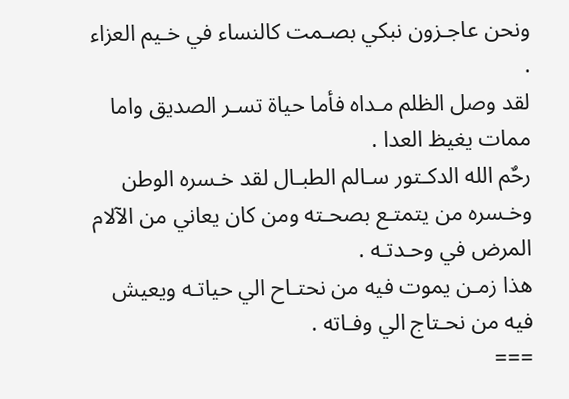ونحن عاجـزون نبكي بصـمت كالنساء في خـيم العزاء .
لقد وصل الظلم مـداه فأما حياة تسـر الصديق واما ممات يغيظ العدا .
رحٌم الله الدكـتور سـالم الطبـال لقد خـسره الوطن وخـسره من يتمتـع بصحـته ومن كان يعاني من الآلام المرض في وحـدتـه .
هذا زمـن يموت فيه من نحتـاح الي حياتـه ويعيش فيه من نحـتاج الي وفـاته .
===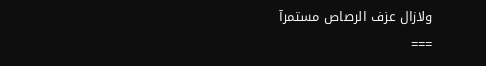ولازال عزف الرصاص مستمرآ
===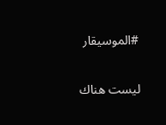#الموسيقار

ليست هناك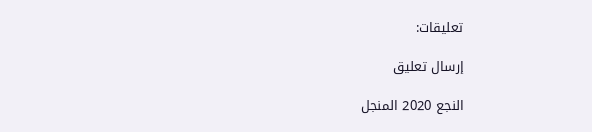تعليقات:

إرسال تعليق

النجع 2020 المنجل